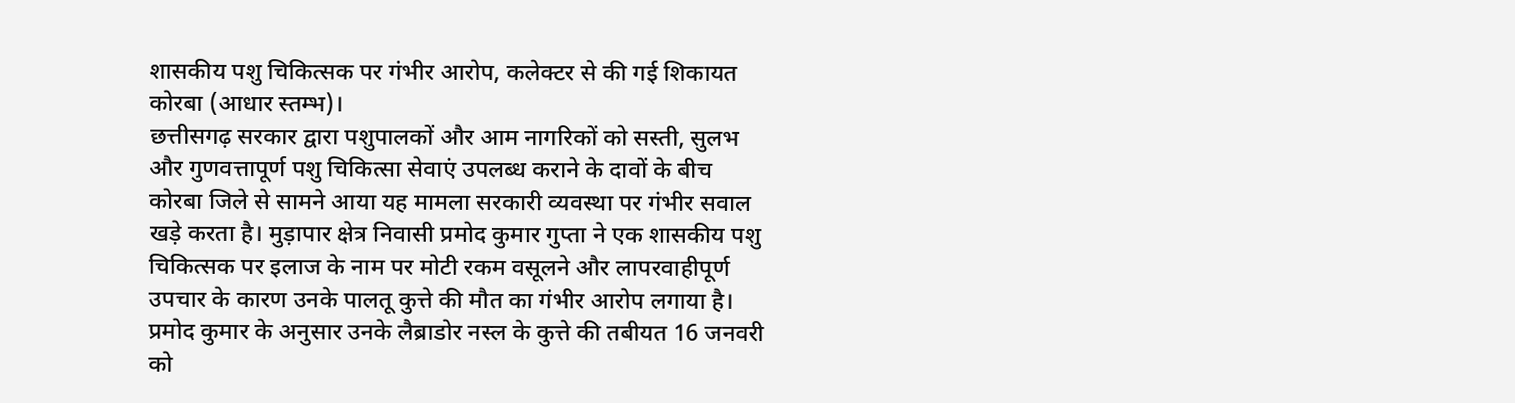शासकीय पशु चिकित्सक पर गंभीर आरोप, कलेक्टर से की गई शिकायत
कोरबा (आधार स्तम्भ)।
छत्तीसगढ़ सरकार द्वारा पशुपालकों और आम नागरिकों को सस्ती, सुलभ और गुणवत्तापूर्ण पशु चिकित्सा सेवाएं उपलब्ध कराने के दावों के बीच कोरबा जिले से सामने आया यह मामला सरकारी व्यवस्था पर गंभीर सवाल खड़े करता है। मुड़ापार क्षेत्र निवासी प्रमोद कुमार गुप्ता ने एक शासकीय पशु चिकित्सक पर इलाज के नाम पर मोटी रकम वसूलने और लापरवाहीपूर्ण उपचार के कारण उनके पालतू कुत्ते की मौत का गंभीर आरोप लगाया है।
प्रमोद कुमार के अनुसार उनके लैब्राडोर नस्ल के कुत्ते की तबीयत 16 जनवरी को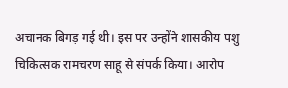अचानक बिगड़ गई थी। इस पर उन्होंने शासकीय पशु चिकित्सक रामचरण साहू से संपर्क किया। आरोप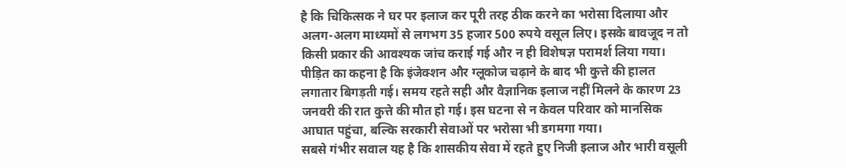है कि चिकित्सक ने घर पर इलाज कर पूरी तरह ठीक करने का भरोसा दिलाया और अलग-अलग माध्यमों से लगभग 35 हजार 500 रुपये वसूल लिए। इसके बावजूद न तो किसी प्रकार की आवश्यक जांच कराई गई और न ही विशेषज्ञ परामर्श लिया गया।
पीड़ित का कहना है कि इंजेक्शन और ग्लूकोज चढ़ाने के बाद भी कुत्ते की हालत लगातार बिगड़ती गई। समय रहते सही और वैज्ञानिक इलाज नहीं मिलने के कारण 23 जनवरी की रात कुत्ते की मौत हो गई। इस घटना से न केवल परिवार को मानसिक आघात पहुंचा, बल्कि सरकारी सेवाओं पर भरोसा भी डगमगा गया।
सबसे गंभीर सवाल यह है कि शासकीय सेवा में रहते हुए निजी इलाज और भारी वसूली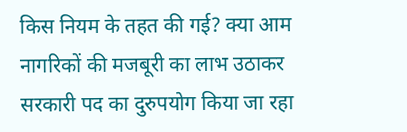किस नियम के तहत की गई? क्या आम नागरिकों की मजबूरी का लाभ उठाकर सरकारी पद का दुरुपयोग किया जा रहा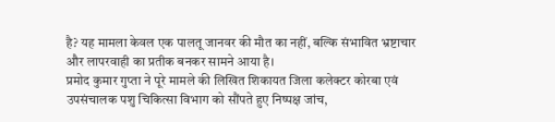है? यह मामला केवल एक पालतू जानवर की मौत का नहीं, बल्कि संभावित भ्रष्टाचार और लापरवाही का प्रतीक बनकर सामने आया है।
प्रमोद कुमार गुप्ता ने पूरे मामले की लिखित शिकायत जिला कलेक्टर कोरबा एवं उपसंचालक पशु चिकित्सा विभाग को सौंपते हुए निष्पक्ष जांच,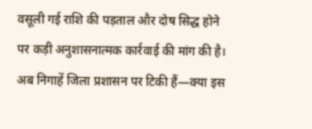वसूली गई राशि की पड़ताल और दोष सिद्ध होने पर कड़ी अनुशासनात्मक कार्रवाई की मांग की है।
अब निगाहें जिला प्रशासन पर टिकी हैं—क्या इस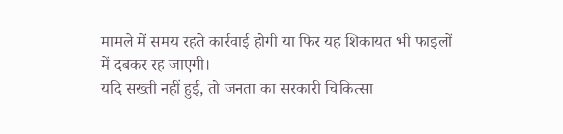मामले में समय रहते कार्रवाई होगी या फिर यह शिकायत भी फाइलों में दबकर रह जाएगी।
यदि सख्ती नहीं हुई, तो जनता का सरकारी चिकित्सा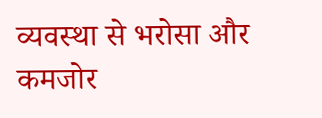व्यवस्था से भरोसा और कमजोर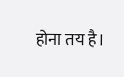होना तय है।